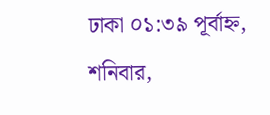ঢাকা ০১:৩৯ পূর্বাহ্ন, শনিবার,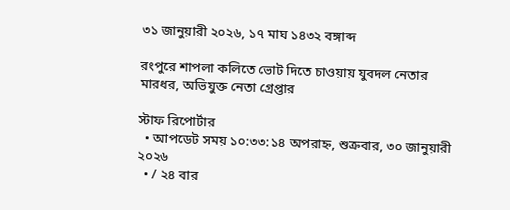৩১ জানুয়ারী ২০২৬, ১৭ মাঘ ১৪৩২ বঙ্গাব্দ

রংপুরে শাপলা কলিতে ভোট দিতে চাওয়ায় যুবদল নেতার মারধর, অভিযুক্ত নেতা গ্রেপ্তার

স্টাফ রিপোর্টার
  • আপডেট সময় ১০:৩৩:১৪ অপরাহ্ন, শুক্রবার, ৩০ জানুয়ারী ২০২৬
  • / ২৪ বার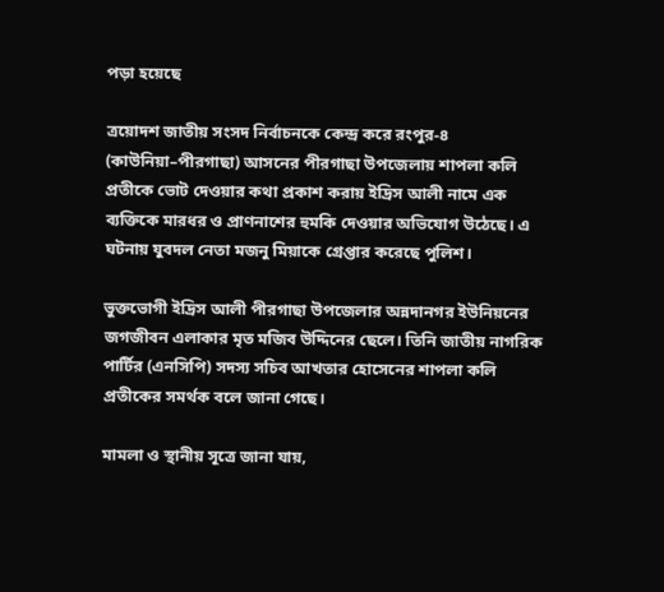পড়া হয়েছে

ত্রয়োদশ জাতীয় সংসদ নির্বাচনকে কেন্দ্র করে রংপুর-৪ (কাউনিয়া–পীরগাছা) আসনের পীরগাছা উপজেলায় শাপলা কলি প্রতীকে ভোট দেওয়ার কথা প্রকাশ করায় ইদ্রিস আলী নামে এক ব্যক্তিকে মারধর ও প্রাণনাশের হুমকি দেওয়ার অভিযোগ উঠেছে। এ ঘটনায় যুবদল নেতা মজনু মিয়াকে গ্রেপ্তার করেছে পুলিশ।

ভুক্তভোগী ইদ্রিস আলী পীরগাছা উপজেলার অন্নদানগর ইউনিয়নের জগজীবন এলাকার মৃত মজিব উদ্দিনের ছেলে। তিনি জাতীয় নাগরিক পার্টির (এনসিপি) সদস্য সচিব আখতার হোসেনের শাপলা কলি প্রতীকের সমর্থক বলে জানা গেছে।

মামলা ও স্থানীয় সূত্রে জানা যায়,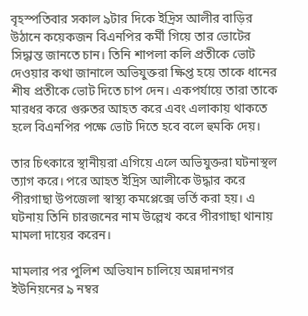বৃহস্পতিবার সকাল ৯টার দিকে ইদ্রিস আলীর বাড়ির উঠানে কয়েকজন বিএনপির কর্মী গিয়ে তার ভোটের সিদ্ধান্ত জানতে চান। তিনি শাপলা কলি প্রতীকে ভোট দেওয়ার কথা জানালে অভিযুক্তরা ক্ষিপ্ত হয়ে তাকে ধানের শীষ প্রতীকে ভোট দিতে চাপ দেন। একপর্যায়ে তারা তাকে মারধর করে গুরুতর আহত করে এবং এলাকায় থাকতে হলে বিএনপির পক্ষে ভোট দিতে হবে বলে হুমকি দেয়।

তার চিৎকারে স্থানীয়রা এগিয়ে এলে অভিযুক্তরা ঘটনাস্থল ত্যাগ করে। পরে আহত ইদ্রিস আলীকে উদ্ধার করে পীরগাছা উপজেলা স্বাস্থ্য কমপ্লেক্সে ভর্তি করা হয়। এ ঘটনায় তিনি চারজনের নাম উল্লেখ করে পীরগাছা থানায় মামলা দায়ের করেন।

মামলার পর পুলিশ অভিযান চালিয়ে অন্নদানগর ইউনিয়নের ৯ নম্বর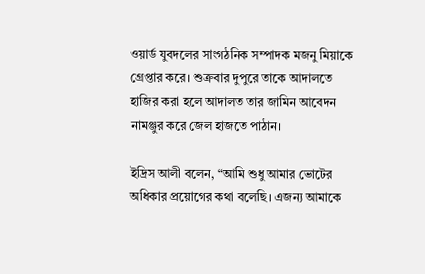ওয়ার্ড যুবদলের সাংগঠনিক সম্পাদক মজনু মিয়াকে গ্রেপ্তার করে। শুক্রবার দুপুরে তাকে আদালতে হাজির করা হলে আদালত তার জামিন আবেদন নামঞ্জুর করে জেল হাজতে পাঠান।

ইদ্রিস আলী বলেন, “আমি শুধু আমার ভোটের অধিকার প্রয়োগের কথা বলেছি। এজন্য আমাকে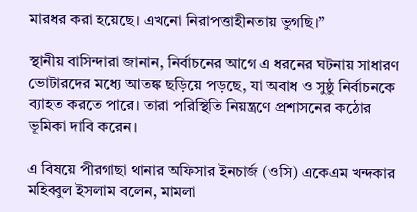মারধর করা হয়েছে। এখনো নিরাপত্তাহীনতায় ভুগছি।”

স্থানীয় বাসিন্দারা জানান, নির্বাচনের আগে এ ধরনের ঘটনায় সাধারণ ভোটারদের মধ্যে আতঙ্ক ছড়িয়ে পড়ছে, যা অবাধ ও সুষ্ঠু নির্বাচনকে ব্যাহত করতে পারে। তারা পরিস্থিতি নিয়ন্ত্রণে প্রশাসনের কঠোর ভূমিকা দাবি করেন।

এ বিষয়ে পীরগাছা থানার অফিসার ইনচার্জ (ওসি) একেএম খন্দকার মহিব্বুল ইসলাম বলেন, মামলা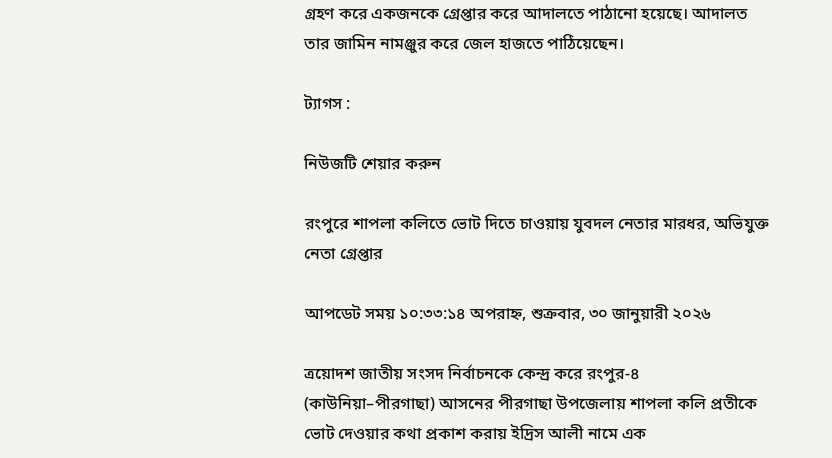গ্রহণ করে একজনকে গ্রেপ্তার করে আদালতে পাঠানো হয়েছে। আদালত তার জামিন নামঞ্জুর করে জেল হাজতে পাঠিয়েছেন।

ট্যাগস :

নিউজটি শেয়ার করুন

রংপুরে শাপলা কলিতে ভোট দিতে চাওয়ায় যুবদল নেতার মারধর, অভিযুক্ত নেতা গ্রেপ্তার

আপডেট সময় ১০:৩৩:১৪ অপরাহ্ন, শুক্রবার, ৩০ জানুয়ারী ২০২৬

ত্রয়োদশ জাতীয় সংসদ নির্বাচনকে কেন্দ্র করে রংপুর-৪ (কাউনিয়া–পীরগাছা) আসনের পীরগাছা উপজেলায় শাপলা কলি প্রতীকে ভোট দেওয়ার কথা প্রকাশ করায় ইদ্রিস আলী নামে এক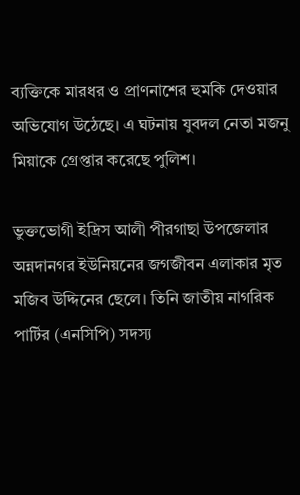ব্যক্তিকে মারধর ও প্রাণনাশের হুমকি দেওয়ার অভিযোগ উঠেছে। এ ঘটনায় যুবদল নেতা মজনু মিয়াকে গ্রেপ্তার করেছে পুলিশ।

ভুক্তভোগী ইদ্রিস আলী পীরগাছা উপজেলার অন্নদানগর ইউনিয়নের জগজীবন এলাকার মৃত মজিব উদ্দিনের ছেলে। তিনি জাতীয় নাগরিক পার্টির (এনসিপি) সদস্য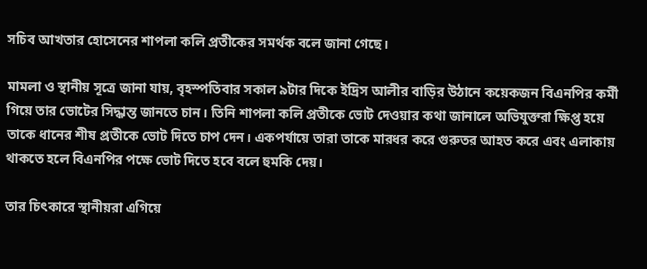সচিব আখতার হোসেনের শাপলা কলি প্রতীকের সমর্থক বলে জানা গেছে।

মামলা ও স্থানীয় সূত্রে জানা যায়, বৃহস্পতিবার সকাল ৯টার দিকে ইদ্রিস আলীর বাড়ির উঠানে কয়েকজন বিএনপির কর্মী গিয়ে তার ভোটের সিদ্ধান্ত জানতে চান। তিনি শাপলা কলি প্রতীকে ভোট দেওয়ার কথা জানালে অভিযুক্তরা ক্ষিপ্ত হয়ে তাকে ধানের শীষ প্রতীকে ভোট দিতে চাপ দেন। একপর্যায়ে তারা তাকে মারধর করে গুরুতর আহত করে এবং এলাকায় থাকতে হলে বিএনপির পক্ষে ভোট দিতে হবে বলে হুমকি দেয়।

তার চিৎকারে স্থানীয়রা এগিয়ে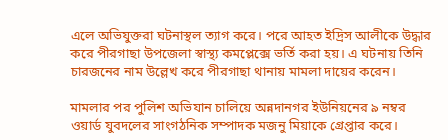এলে অভিযুক্তরা ঘটনাস্থল ত্যাগ করে। পরে আহত ইদ্রিস আলীকে উদ্ধার করে পীরগাছা উপজেলা স্বাস্থ্য কমপ্লেক্সে ভর্তি করা হয়। এ ঘটনায় তিনি চারজনের নাম উল্লেখ করে পীরগাছা থানায় মামলা দায়ের করেন।

মামলার পর পুলিশ অভিযান চালিয়ে অন্নদানগর ইউনিয়নের ৯ নম্বর ওয়ার্ড যুবদলের সাংগঠনিক সম্পাদক মজনু মিয়াকে গ্রেপ্তার করে।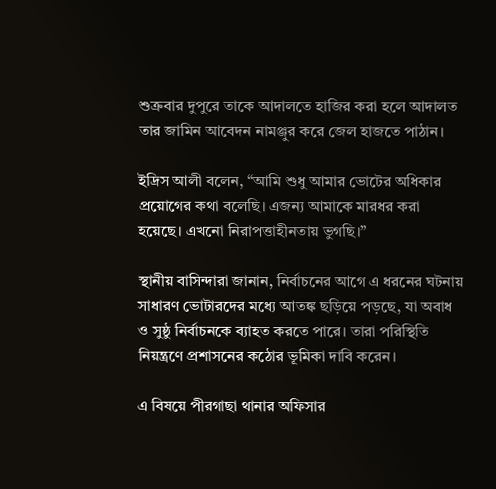শুক্রবার দুপুরে তাকে আদালতে হাজির করা হলে আদালত তার জামিন আবেদন নামঞ্জুর করে জেল হাজতে পাঠান।

ইদ্রিস আলী বলেন, “আমি শুধু আমার ভোটের অধিকার প্রয়োগের কথা বলেছি। এজন্য আমাকে মারধর করা হয়েছে। এখনো নিরাপত্তাহীনতায় ভুগছি।”

স্থানীয় বাসিন্দারা জানান, নির্বাচনের আগে এ ধরনের ঘটনায় সাধারণ ভোটারদের মধ্যে আতঙ্ক ছড়িয়ে পড়ছে, যা অবাধ ও সুষ্ঠু নির্বাচনকে ব্যাহত করতে পারে। তারা পরিস্থিতি নিয়ন্ত্রণে প্রশাসনের কঠোর ভূমিকা দাবি করেন।

এ বিষয়ে পীরগাছা থানার অফিসার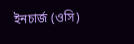ইনচার্জ (ওসি)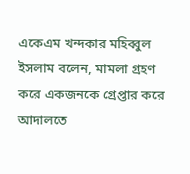একেএম খন্দকার মহিব্বুল ইসলাম বলেন, মামলা গ্রহণ করে একজনকে গ্রেপ্তার করে আদালতে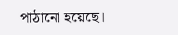পাঠানো হয়েছে।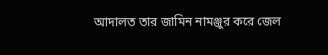আদালত তার জামিন নামঞ্জুর করে জেল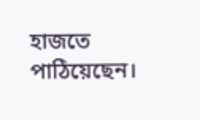হাজতে পাঠিয়েছেন।